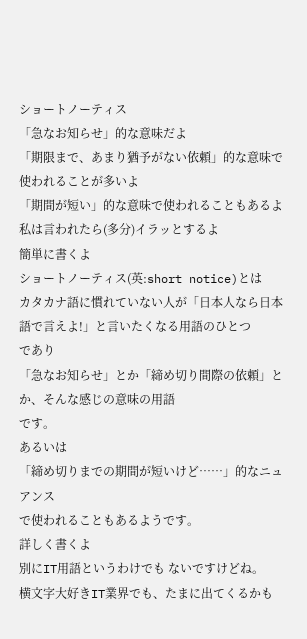ショートノーティス
「急なお知らせ」的な意味だよ
「期限まで、あまり猶予がない依頼」的な意味で使われることが多いよ
「期間が短い」的な意味で使われることもあるよ
私は言われたら(多分)イラッとするよ
簡単に書くよ
ショートノーティス(英:short notice)とは
カタカナ語に慣れていない人が「日本人なら日本語で言えよ!」と言いたくなる用語のひとつ
であり
「急なお知らせ」とか「締め切り間際の依頼」とか、そんな感じの意味の用語
です。
あるいは
「締め切りまでの期間が短いけど……」的なニュアンス
で使われることもあるようです。
詳しく書くよ
別にIT用語というわけでも ないですけどね。
横文字大好きIT業界でも、たまに出てくるかも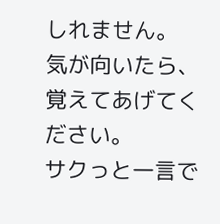しれません。
気が向いたら、覚えてあげてください。
サクっと一言で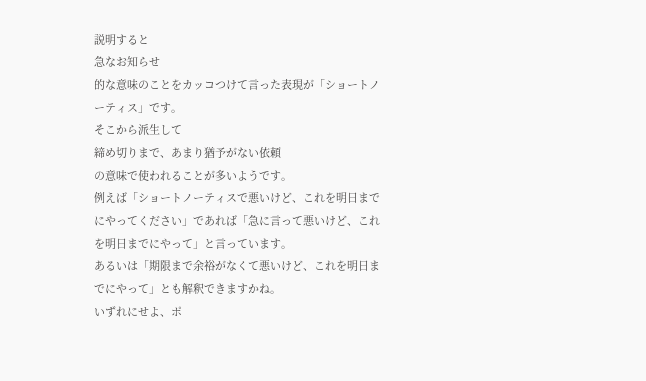説明すると
急なお知らせ
的な意味のことをカッコつけて言った表現が「ショートノーティス」です。
そこから派生して
締め切りまで、あまり猶予がない依頼
の意味で使われることが多いようです。
例えば「ショートノーティスで悪いけど、これを明日までにやってください」であれば「急に言って悪いけど、これを明日までにやって」と言っています。
あるいは「期限まで余裕がなくて悪いけど、これを明日までにやって」とも解釈できますかね。
いずれにせよ、ポ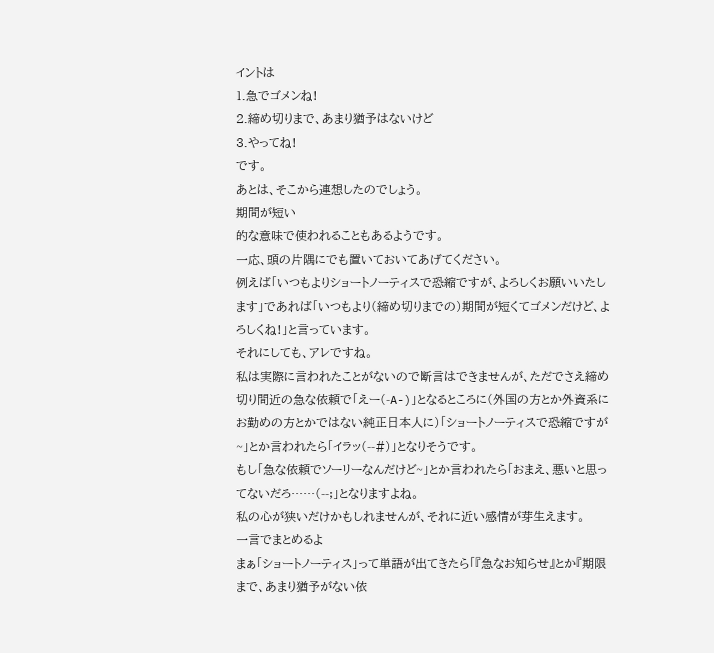イントは
1.急でゴメンね!
2.締め切りまで、あまり猶予はないけど
3.やってね!
です。
あとは、そこから連想したのでしょう。
期間が短い
的な意味で使われることもあるようです。
一応、頭の片隅にでも置いておいてあげてください。
例えば「いつもよりショートノーティスで恐縮ですが、よろしくお願いいたします」であれば「いつもより(締め切りまでの)期間が短くてゴメンだけど、よろしくね!」と言っています。
それにしても、アレですね。
私は実際に言われたことがないので断言はできませんが、ただでさえ締め切り間近の急な依頼で「えー(-A-)」となるところに(外国の方とか外資系にお勤めの方とかではない純正日本人に)「ショートノーティスで恐縮ですが~」とか言われたら「イラッ(--#)」となりそうです。
もし「急な依頼でソーリーなんだけど~」とか言われたら「おまえ、悪いと思ってないだろ……(--;」となりますよね。
私の心が狭いだけかもしれませんが、それに近い感情が芽生えます。
一言でまとめるよ
まぁ「ショートノーティス」って単語が出てきたら「『急なお知らせ』とか『期限まで、あまり猶予がない依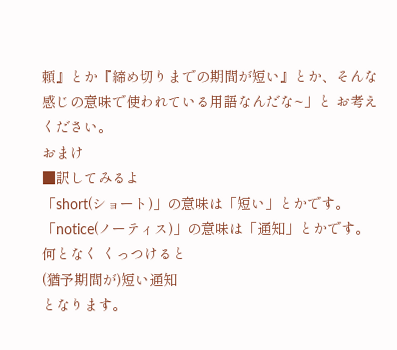頼』とか『締め切りまでの期間が短い』とか、そんな感じの意味で使われている用語なんだな~」と お考えください。
おまけ
■訳してみるよ
「short(ショート)」の意味は「短い」とかです。
「notice(ノーティス)」の意味は「通知」とかです。
何となく くっつけると
(猶予期間が)短い通知
となります。